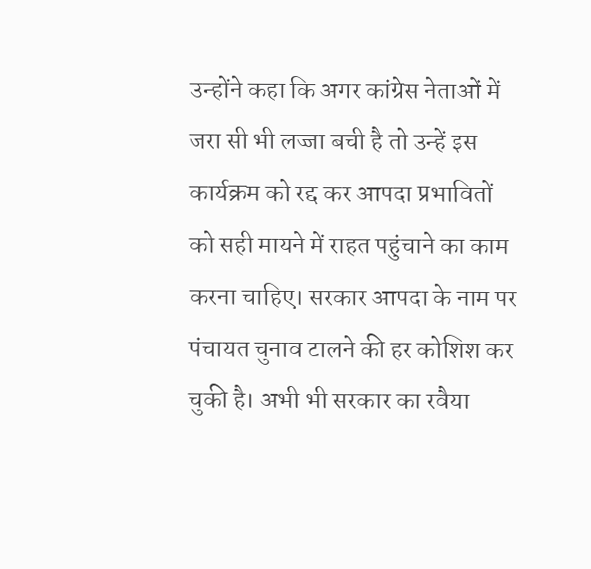उन्होंने कहा कि अगर कांग्रेस नेताओं में जरा सी भी लज्जा बची है तो उन्हें इस कार्यक्रम को रद्द कर आपदा प्रभावितों को सही मायने में राहत पहुंचाने का काम करना चाहिए। सरकार आपदा के नाम पर पंचायत चुनाव टालने की हर कोशिश कर चुकी है। अभी भी सरकार का रवैया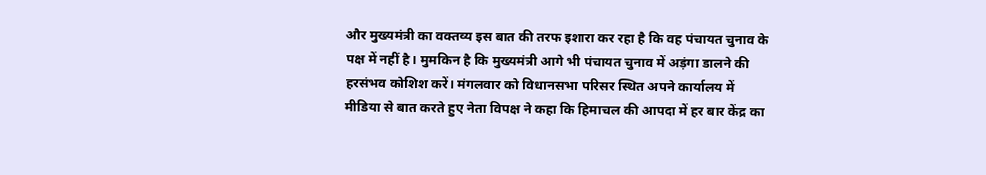और मुख्यमंत्री का वक्तव्य इस बात की तरफ इशारा कर रहा है कि वह पंचायत चुनाव के पक्ष में नहीं है। मुमकिन है कि मुख्यमंत्री आगे भी पंचायत चुनाव में अड़ंगा डालने की हरसंभव कोशिश करें। मंगलवार को विधानसभा परिसर स्थित अपने कार्यालय में मीडिया से बात करते हुए नेता विपक्ष ने कहा कि हिमाचल की आपदा में हर बार केंद्र का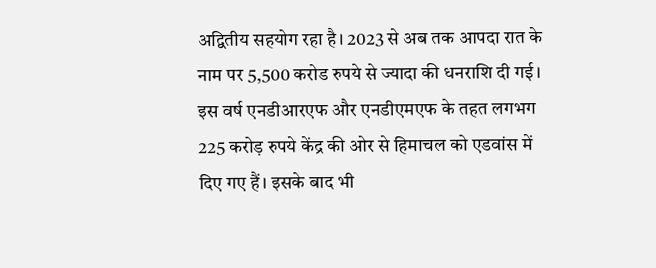अद्वितीय सहयोग रहा है। 2023 से अब तक आपदा रात के नाम पर 5,500 करोड रुपये से ज्यादा की धनराशि दी गई।
इस वर्ष एनडीआरएफ और एनडीएमएफ के तहत लगभग 225 करोड़ रुपये केंद्र की ओर से हिमाचल को एडवांस में दिए गए हैं। इसके बाद भी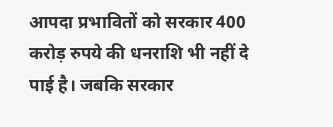आपदा प्रभावितों को सरकार 400 करोड़ रुपये की धनराशि भी नहीं दे पाई है। जबकि सरकार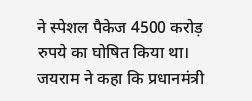ने स्पेशल पैकेज 4500 करोड़ रुपये का घोषित किया था। जयराम ने कहा कि प्रधानमंत्री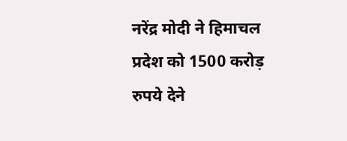नरेंद्र मोदी ने हिमाचल प्रदेश को 1500 करोड़ रुपये देने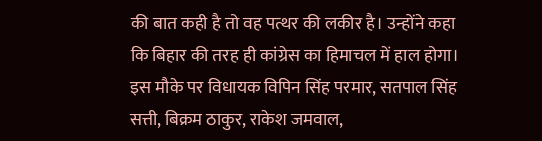की बात कही है तो वह पत्थर की लकीर है। उन्होंने कहा कि बिहार की तरह ही कांग्रेस का हिमाचल में हाल होगा। इस मौके पर विधायक विपिन सिंह परमार, सतपाल सिंह सत्ती, बिक्रम ठाकुर, राकेश जमवाल,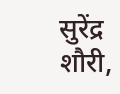सुरेंद्र शौरी,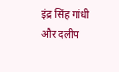इंद्र सिंह गांधी और दलीप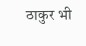ठाकुर भी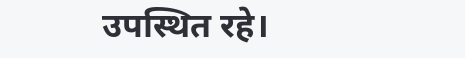उपस्थित रहे।